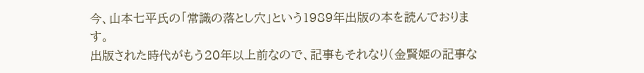今、山本七平氏の「常識の落とし穴」という1989年出版の本を読んでおります。
出版された時代がもう20年以上前なので、記事もそれなり(金賢姫の記事な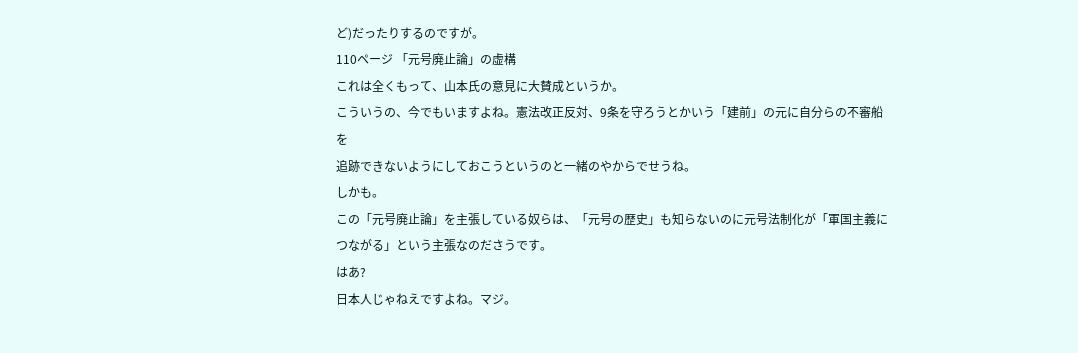ど)だったりするのですが。
110ページ 「元号廃止論」の虚構
これは全くもって、山本氏の意見に大賛成というか。
こういうの、今でもいますよね。憲法改正反対、9条を守ろうとかいう「建前」の元に自分らの不審船を
追跡できないようにしておこうというのと一緒のやからでせうね。
しかも。
この「元号廃止論」を主張している奴らは、「元号の歴史」も知らないのに元号法制化が「軍国主義に
つながる」という主張なのださうです。
はあ?
日本人じゃねえですよね。マジ。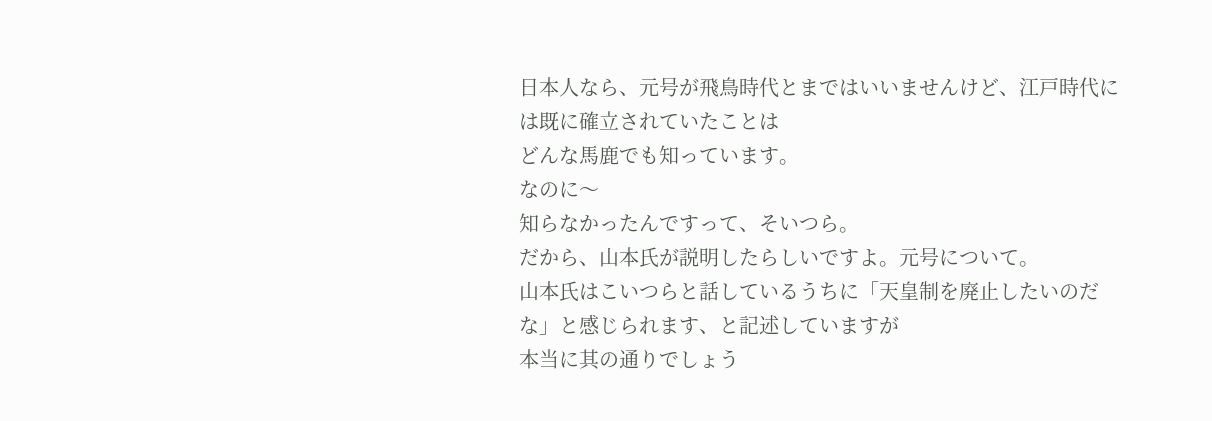日本人なら、元号が飛鳥時代とまではいいませんけど、江戸時代には既に確立されていたことは
どんな馬鹿でも知っています。
なのに〜
知らなかったんですって、そいつら。
だから、山本氏が説明したらしいですよ。元号について。
山本氏はこいつらと話しているうちに「天皇制を廃止したいのだな」と感じられます、と記述していますが
本当に其の通りでしょう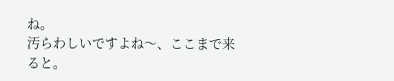ね。
汚らわしいですよね〜、ここまで来ると。